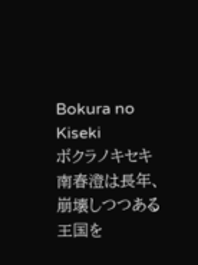Bokura no Kiseki
ボクラノキセキ
南春澄は長年、崩壊しつつある王国を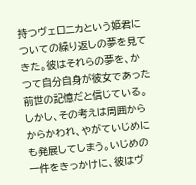持つヴェロニカという姫君についての繰り返しの夢を見てきた。彼はそれらの夢を、かつて自分自身が彼女であった前世の記憶だと信じている。しかし、その考えは周囲からからかわれ、やがていじめにも発展してしまう。いじめの一件をきっかけに、彼はヴ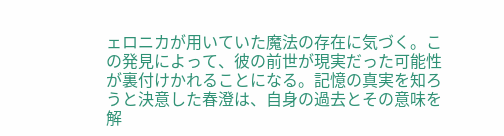ェロニカが用いていた魔法の存在に気づく。この発見によって、彼の前世が現実だった可能性が裏付けかれることになる。記憶の真実を知ろうと決意した春澄は、自身の過去とその意味を解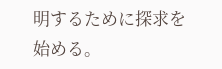明するために探求を始める。